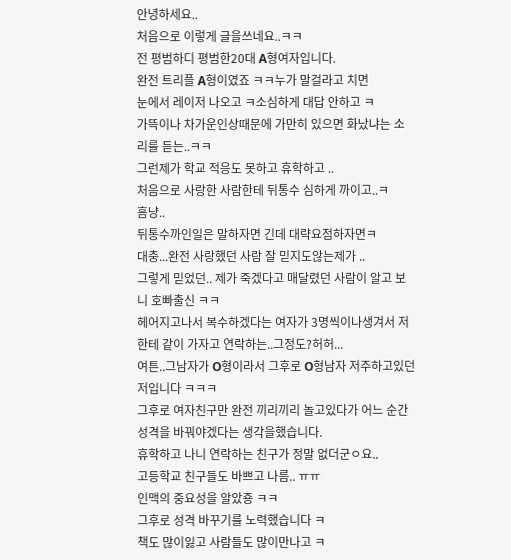안녕하세요..
처음으로 이렇게 글을쓰네요..ㅋㅋ
전 평범하디 평범한20대 A형여자입니다.
완전 트리플 A형이였죠 ㅋㅋ누가 말걸라고 치면
눈에서 레이저 나오고 ㅋ소심하게 대답 안하고 ㅋ
가뜩이나 차가운인상때문에 가만히 있으면 화났냐는 소리를 듣는..ㅋㅋ
그런제가 학교 적응도 못하고 휴학하고 ..
처음으로 사랑한 사람한테 뒤통수 심하게 까이고..ㅋ
흠냥..
뒤통수까인일은 말하자면 긴데 대략요점하자면ㅋ
대충...완전 사랑했던 사람 잘 믿지도않는제가 ..
그렇게 믿었던.. 제가 죽겠다고 매달렸던 사람이 알고 보니 호빠출신 ㅋㅋ
헤어지고나서 복수하겠다는 여자가 3명씩이나생겨서 저한테 같이 가자고 연락하는..그정도?허허...
여튼..그남자가 O형이라서 그후로 O형남자 저주하고있던 저입니다 ㅋㅋㅋ
그후로 여자친구만 완전 끼리끼리 놀고있다가 어느 순간 성격을 바꿔야겠다는 생각을했습니다.
휴학하고 나니 연락하는 친구가 정말 없더군ㅇ요..
고등학교 친구들도 바쁘고 나름.. ㅠㅠ
인맥의 중요성을 알았죵 ㅋㅋ
그후로 성격 바꾸기를 노력했습니다 ㅋ
책도 많이잃고 사람들도 많이만나고 ㅋ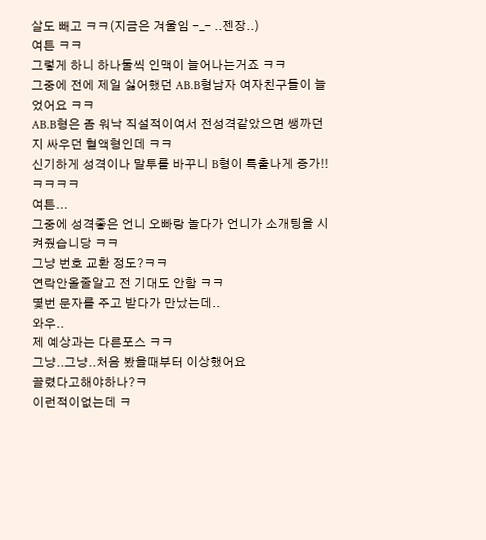살도 빼고 ㅋㅋ(지금은 겨울임 -_- ..젠장..)
여튼 ㅋㅋ
그렇게 하니 하나둘씩 인맥이 늘어나는거죠 ㅋㅋ
그중에 전에 제일 싫어했던 AB.B형남자 여자친구들이 늘었어요 ㅋㅋ
AB.B형은 좀 워낙 직설적이여서 전성격같았으면 쌩까던지 싸우던 혈액형인데 ㅋㅋ
신기하게 성격이나 말투를 바꾸니 B형이 특출나게 증가!!ㅋㅋㅋㅋ
여튼...
그중에 성격좋은 언니 오빠랑 놀다가 언니가 소개팅을 시켜줬습니당 ㅋㅋ
그냥 번호 교환 정도?ㅋㅋ
연락안올줄알고 전 기대도 안함 ㅋㅋ
몇번 문자를 주고 받다가 만났는데..
와우..
제 예상과는 다른포스 ㅋㅋ
그냥..그냥..처음 봤을때부터 이상했어요
끌렸다고해야하나?ㅋ
이런적이없는데 ㅋ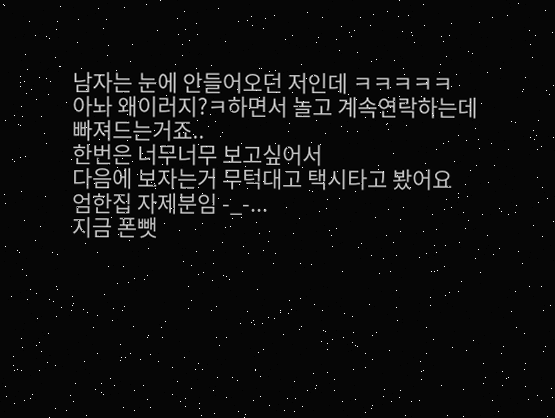남자는 눈에 안들어오던 저인데 ㅋㅋㅋㅋㅋ
아놔 왜이러지?ㅋ하면서 놀고 계속연락하는데
빠져드는거죠..
한번은 너무너무 보고싶어서
다음에 보자는거 무턱대고 택시타고 봤어요
엄한집 자제분임 -_-...
지금 폰뺏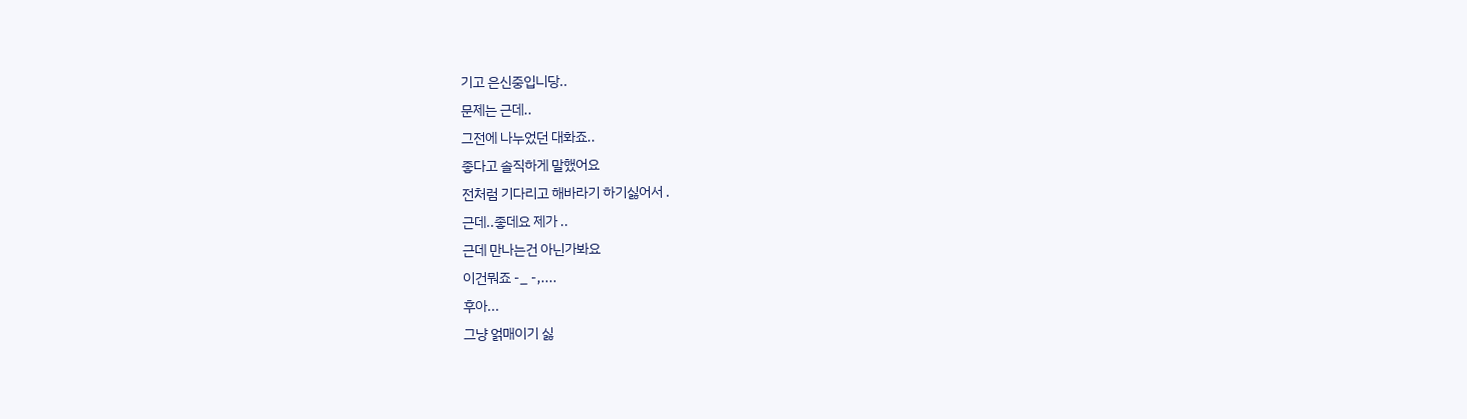기고 은신중입니당..
문제는 근데..
그전에 나누었던 대화죠..
좋다고 솔직하게 말했어요
전처럼 기다리고 해바라기 하기싫어서 .
근데..좋데요 제가 ..
근데 만나는건 아닌가봐요
이건뭐죠 -_ -,....
후아...
그냥 얽매이기 싫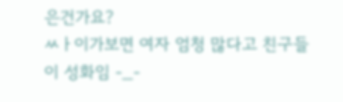은건가요?
ㅆㅏ이가보면 여자 엄청 많다고 친구들이 성화임 -_-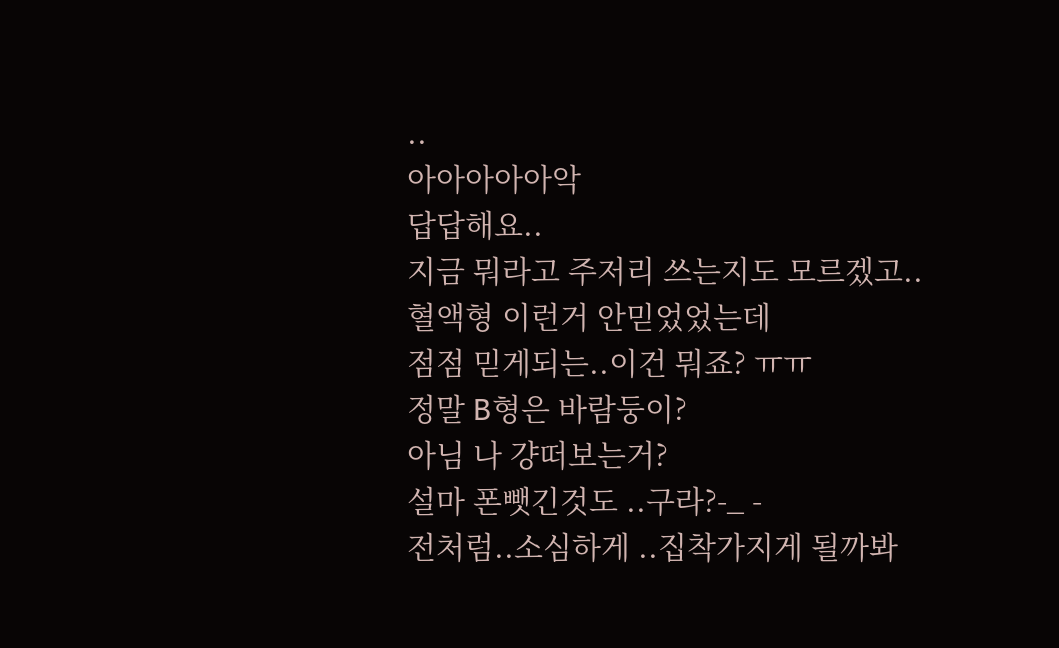..
아아아아아악
답답해요..
지금 뭐라고 주저리 쓰는지도 모르겠고..
혈액형 이런거 안믿었었는데
점점 믿게되는..이건 뭐죠? ㅠㅠ
정말 B형은 바람둥이?
아님 나 걍떠보는거?
설마 폰뺏긴것도 ..구라?-_ -
전처럼..소심하게 ..집착가지게 될까봐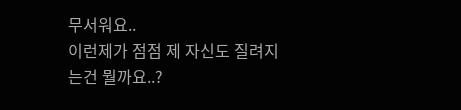무서워요..
이런제가 점점 제 자신도 질려지는건 뭘까요..?